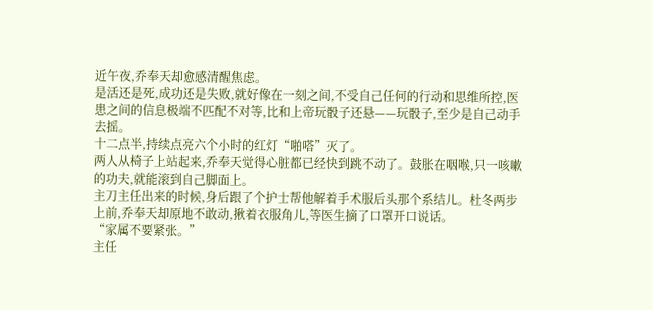近午夜,乔奉天却愈感清醒焦虑。
是活还是死,成功还是失败,就好像在一刻之间,不受自己任何的行动和思维所控,医患之间的信息极端不匹配不对等,比和上帝玩骰子还悬——玩骰子,至少是自己动手去摇。
十二点半,持续点亮六个小时的红灯“啪嗒”灭了。
两人从椅子上站起来,乔奉天觉得心脏都已经快到跳不动了。鼓胀在咽喉,只一咳嗽的功夫,就能滚到自己脚面上。
主刀主任出来的时候,身后跟了个护士帮他解着手术服后头那个系结儿。杜冬两步上前,乔奉天却原地不敢动,揪着衣服角儿,等医生摘了口罩开口说话。
“家属不要紧张。”
主任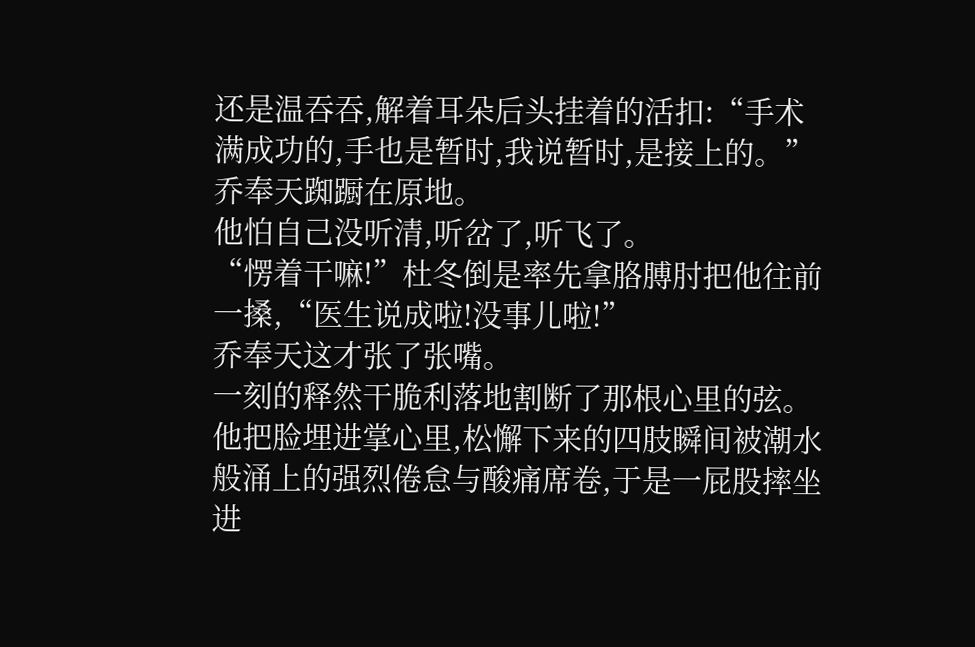还是温吞吞,解着耳朵后头挂着的活扣:“手术满成功的,手也是暂时,我说暂时,是接上的。”
乔奉天踟蹰在原地。
他怕自己没听清,听岔了,听飞了。
“愣着干嘛!”杜冬倒是率先拿胳膊肘把他往前一搡,“医生说成啦!没事儿啦!”
乔奉天这才张了张嘴。
一刻的释然干脆利落地割断了那根心里的弦。
他把脸埋进掌心里,松懈下来的四肢瞬间被潮水般涌上的强烈倦怠与酸痛席卷,于是一屁股摔坐进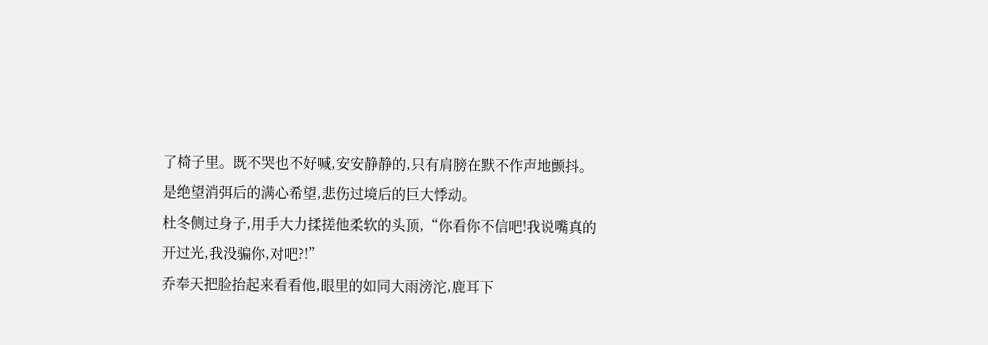了椅子里。既不哭也不好喊,安安静静的,只有肩膀在默不作声地颤抖。
是绝望消弭后的满心希望,悲伤过境后的巨大悸动。
杜冬侧过身子,用手大力揉搓他柔软的头顶,“你看你不信吧!我说嘴真的开过光,我没骗你,对吧?!”
乔奉天把脸抬起来看看他,眼里的如同大雨滂沱,鹿耳下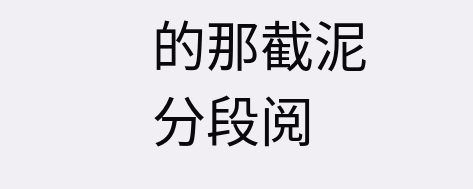的那截泥
分段阅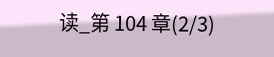读_第 104 章(2/3)